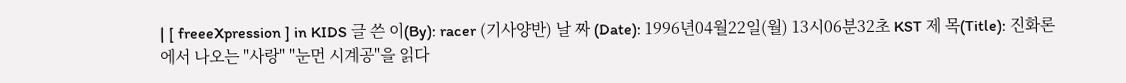| [ freeeXpression ] in KIDS 글 쓴 이(By): racer (기사양반) 날 짜 (Date): 1996년04월22일(월) 13시06분32초 KST 제 목(Title): 진화론에서 나오는 "사랑" "눈먼 시계공"을 읽다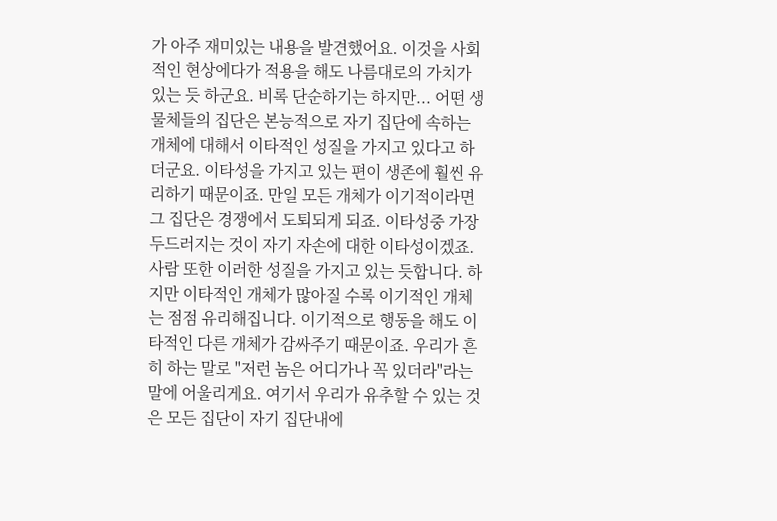가 아주 재미있는 내용을 발견했어요. 이것을 사회적인 현상에다가 적용을 해도 나름대로의 가치가 있는 듯 하군요. 비록 단순하기는 하지만... 어떤 생물체들의 집단은 본능적으로 자기 집단에 속하는 개체에 대해서 이타적인 성질을 가지고 있다고 하더군요. 이타성을 가지고 있는 편이 생존에 훨씬 유리하기 때문이죠. 만일 모든 개체가 이기적이라면 그 집단은 경쟁에서 도퇴되게 되죠. 이타성중 가장 두드러지는 것이 자기 자손에 대한 이타성이겠죠. 사람 또한 이러한 성질을 가지고 있는 듯합니다. 하지만 이타적인 개체가 많아질 수록 이기적인 개체는 점점 유리해집니다. 이기적으로 행동을 해도 이타적인 다른 개체가 감싸주기 때문이죠. 우리가 흔히 하는 말로 "저런 놈은 어디가나 꼭 있더라"라는 말에 어울리게요. 여기서 우리가 유추할 수 있는 것은 모든 집단이 자기 집단내에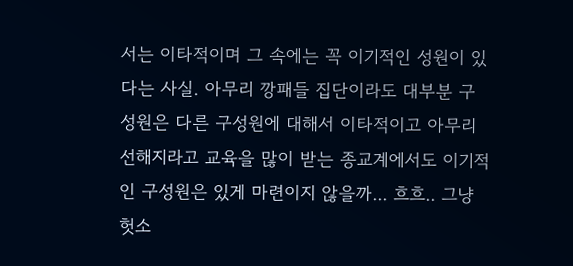서는 이타적이며 그 속에는 꼭 이기적인 성원이 있다는 사실. 아무리 깡패들 집단이라도 대부분 구성원은 다른 구성원에 대해서 이타적이고 아무리 선해지라고 교육을 많이 받는 종교계에서도 이기적인 구성원은 있게 마련이지 않을까... 흐흐.. 그냥 헛소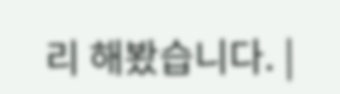리 해봤습니다. |